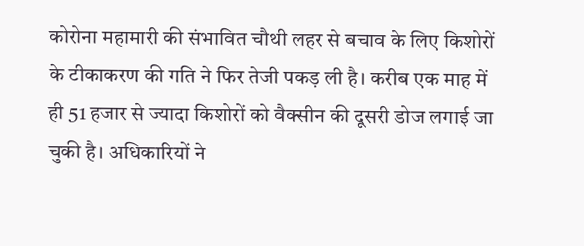कोरोना महामारी की संभावित चौथी लहर से बचाव के लिए किशोरों के टीकाकरण की गति ने फिर तेजी पकड़ ली है। करीब एक माह में ही 51 हजार से ज्यादा किशोरों को वैक्सीन की दूसरी डोज लगाई जा चुकी है। अधिकारियों ने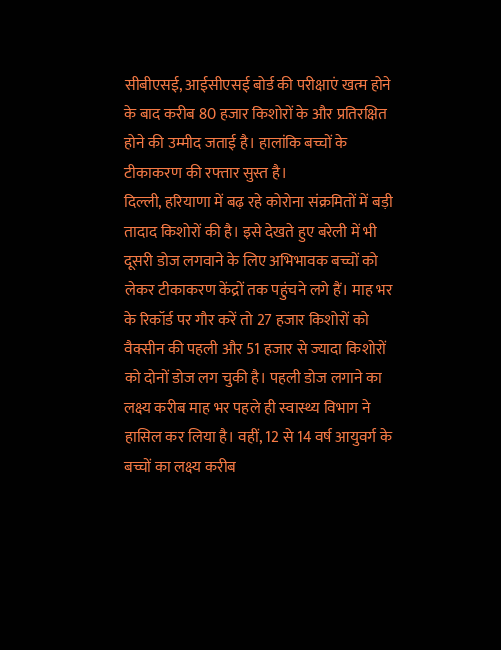सीबीएसई, आईसीएसई बोर्ड की परीक्षाएं खत्म होने के बाद करीब 80 हजार किशोरों के और प्रतिरक्षित होने की उम्मीद जताई है। हालांकि बच्चों के टीकाकरण की रफ्तार सुस्त है।
दिल्ली, हरियाणा में बढ़ रहे कोरोना संक्रमितों में बड़ी तादाद किशोरों की है। इसे देखते हुए बरेली में भी दूसरी डोज लगवाने के लिए अभिभावक बच्चों को लेकर टीकाकरण केंद्रों तक पहुंचने लगे हैं। माह भर के रिकॉर्ड पर गौर करें तो 27 हजार किशोरों को वैक्सीन की पहली और 51 हजार से ज्यादा किशोरों को दोनों डोज लग चुकी है। पहली डोज लगाने का लक्ष्य करीब माह भर पहले ही स्वास्थ्य विभाग ने हासिल कर लिया है। वहीं, 12 से 14 वर्ष आयुवर्ग के बच्चों का लक्ष्य करीब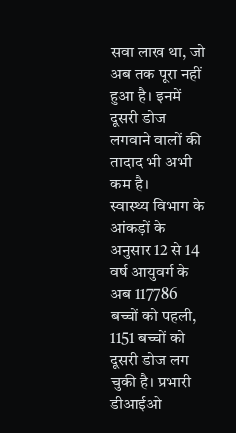सवा लाख था, जो अब तक पूरा नहीं हुआ है। इनमें दूसरी डोज लगवाने वालों की तादाद भी अभी कम है।
स्वास्थ्य विभाग के आंकड़ों के अनुसार 12 से 14 वर्ष आयुवर्ग के अब 117786 बच्चों को पहली, 1151 बच्चों को दूसरी डोज लग चुकी है। प्रभारी डीआईओ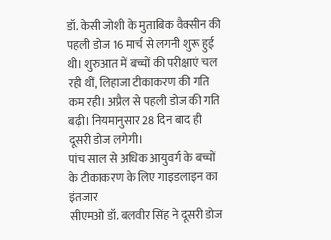डॉ. केसी जोशी के मुताबिक वैक्सीन की पहली डोज 16 मार्च से लगनी शुरू हुई थी। शुरुआत में बच्चों की परीक्षाएं चल रही थीं, लिहाजा टीकाकरण की गति कम रही। अप्रैल से पहली डोज की गति बढ़ी। नियमानुसार 28 दिन बाद ही दूसरी डोज लगेगी।
पांच साल से अधिक आयुवर्ग के बच्चों के टीकाकरण के लिए गाइडलाइन का इंतजार
सीएमओ डॉ. बलवीर सिंह ने दूसरी डोज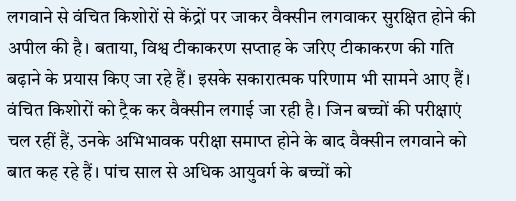लगवाने से वंचित किशोरों से केंद्रों पर जाकर वैक्सीन लगवाकर सुरक्षित होने की अपील की है। बताया, विश्व टीकाकरण सप्ताह के जरिए टीकाकरण की गति बढ़ाने के प्रयास किए जा रहे हैं। इसके सकारात्मक परिणाम भी सामने आए हैं। वंचित किशोरों को ट्रैक कर वैक्सीन लगाई जा रही है। जिन बच्चों की परीक्षाएं चल रहीं हैं, उनके अभिभावक परीक्षा समाप्त होने के बाद वैक्सीन लगवाने को बात कह रहे हैं। पांच साल से अधिक आयुवर्ग के बच्चों को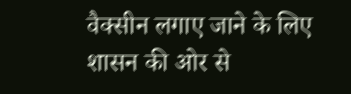वैक्सीन लगाए जाने के लिए शासन की ओर से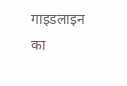गाइडलाइन का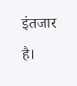इंतजार है।